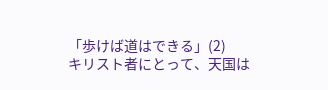「歩けば道はできる」(2)
キリスト者にとって、天国は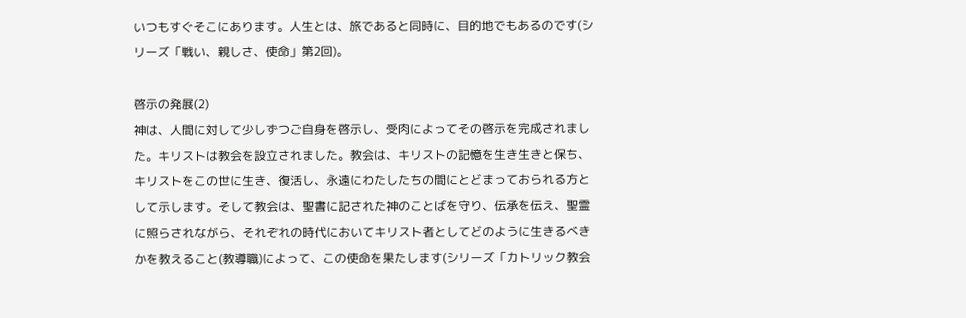いつもすぐそこにあります。人生とは、旅であると同時に、目的地でもあるのです(シリーズ「戦い、親しさ、使命」第2回)。

啓示の発展(2)
神は、人間に対して少しずつご自身を啓示し、受肉によってその啓示を完成されました。キリストは教会を設立されました。教会は、キリストの記憶を生き生きと保ち、キリストをこの世に生き、復活し、永遠にわたしたちの間にとどまっておられる方として示します。そして教会は、聖書に記された神のことばを守り、伝承を伝え、聖霊に照らされながら、それぞれの時代においてキリスト者としてどのように生きるべきかを教えること(教導職)によって、この使命を果たします(シリーズ「カトリック教会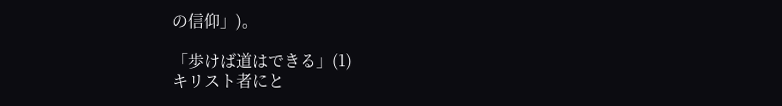の信仰」)。

「歩けば道はできる」(1)
キリスト者にと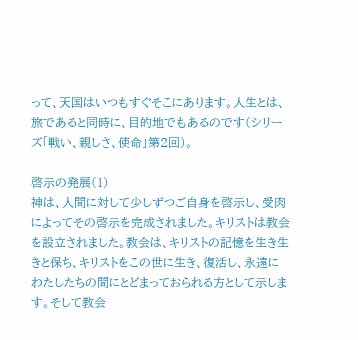って、天国はいつもすぐそこにあります。人生とは、旅であると同時に、目的地でもあるのです(シリーズ「戦い、親しさ、使命」第2回)。

啓示の発展(1)
神は、人間に対して少しずつご自身を啓示し、受肉によってその啓示を完成されました。キリストは教会を設立されました。教会は、キリストの記憶を生き生きと保ち、キリストをこの世に生き、復活し、永遠にわたしたちの間にとどまっておられる方として示します。そして教会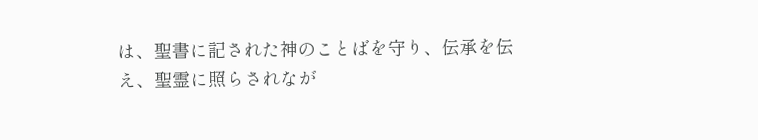は、聖書に記された神のことばを守り、伝承を伝え、聖霊に照らされなが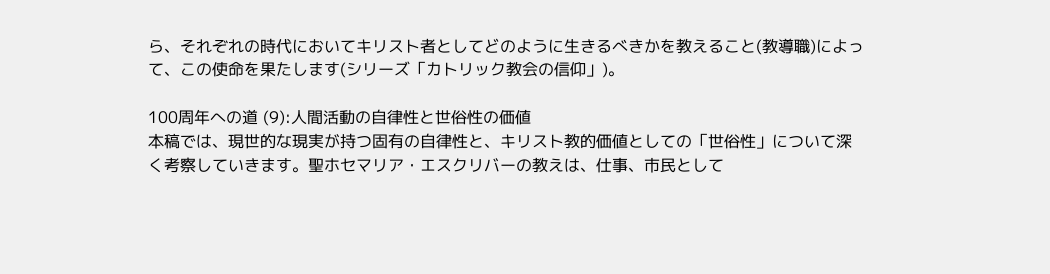ら、それぞれの時代においてキリスト者としてどのように生きるべきかを教えること(教導職)によって、この使命を果たします(シリーズ「カトリック教会の信仰」)。

100周年への道 (9):人間活動の自律性と世俗性の価値
本稿では、現世的な現実が持つ固有の自律性と、キリスト教的価値としての「世俗性」について深く考察していきます。聖ホセマリア・エスクリバーの教えは、仕事、市民として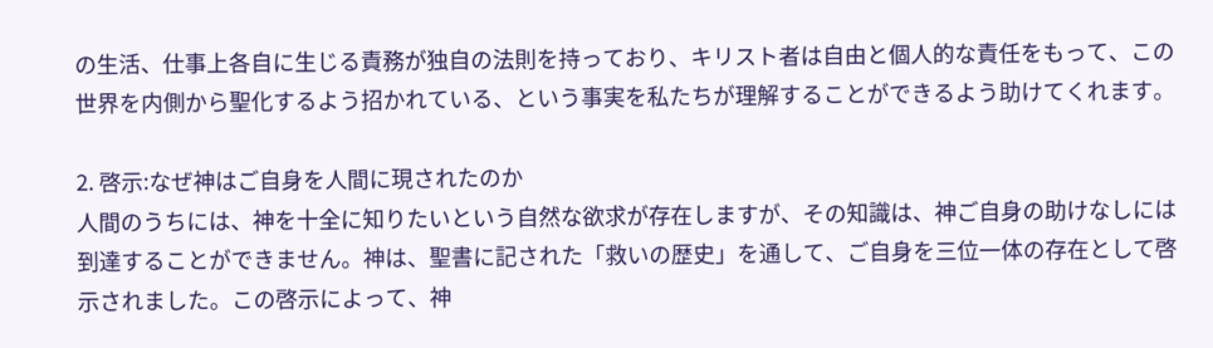の生活、仕事上各自に生じる責務が独自の法則を持っており、キリスト者は自由と個人的な責任をもって、この世界を内側から聖化するよう招かれている、という事実を私たちが理解することができるよう助けてくれます。

2. 啓示:なぜ神はご自身を人間に現されたのか
人間のうちには、神を十全に知りたいという自然な欲求が存在しますが、その知識は、神ご自身の助けなしには到達することができません。神は、聖書に記された「救いの歴史」を通して、ご自身を三位一体の存在として啓示されました。この啓示によって、神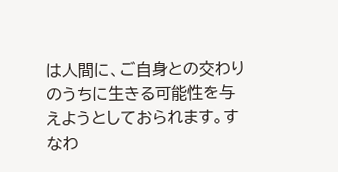は人間に、ご自身との交わりのうちに生きる可能性を与えようとしておられます。すなわ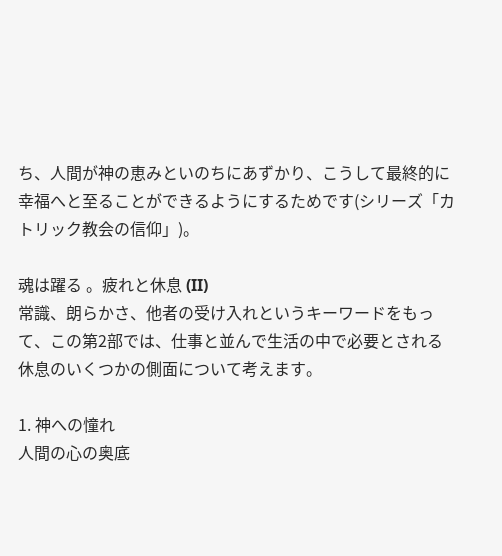ち、人間が神の恵みといのちにあずかり、こうして最終的に幸福へと至ることができるようにするためです(シリーズ「カトリック教会の信仰」)。

魂は躍る 。疲れと休息 (II)
常識、朗らかさ、他者の受け入れというキーワードをもって、この第2部では、仕事と並んで生活の中で必要とされる休息のいくつかの側面について考えます。

1. 神への憧れ
人間の心の奥底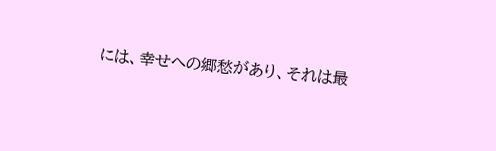には、幸せへの郷愁があり、それは最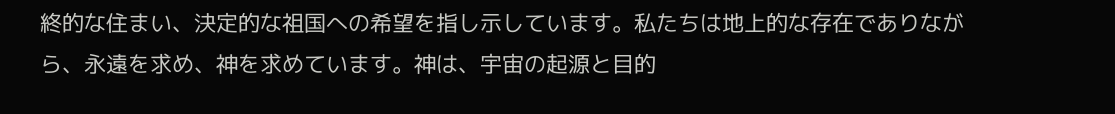終的な住まい、決定的な祖国への希望を指し示しています。私たちは地上的な存在でありながら、永遠を求め、神を求めています。神は、宇宙の起源と目的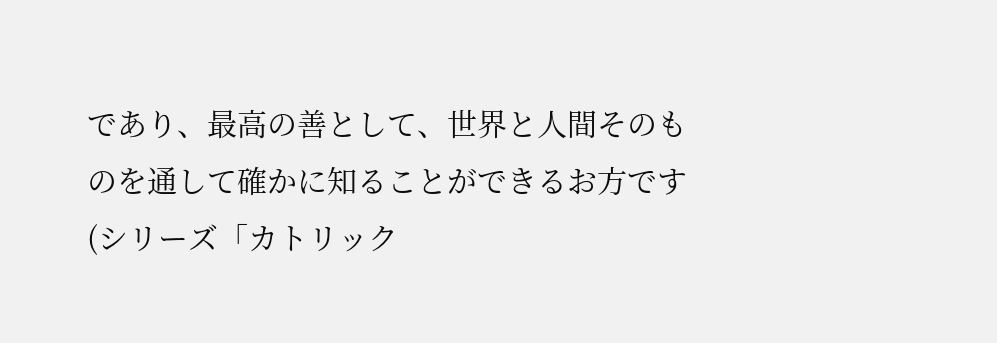であり、最高の善として、世界と人間そのものを通して確かに知ることができるお方です(シリーズ「カトリック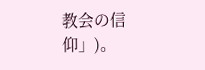教会の信仰」)。